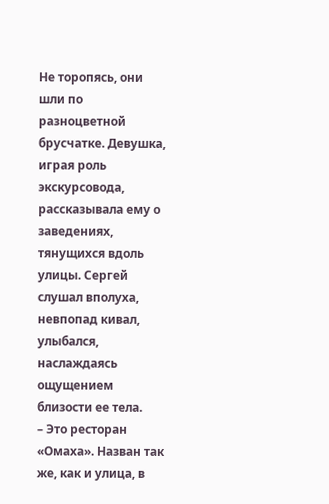Не торопясь, они шли по разноцветной брусчатке. Девушка, играя роль экскурсовода, рассказывала ему о заведениях, тянущихся вдоль улицы. Сергей слушал вполуха, невпопад кивал, улыбался, наслаждаясь ощущением близости ее тела.
– Это ресторан «Омаха». Назван так же, как и улица, в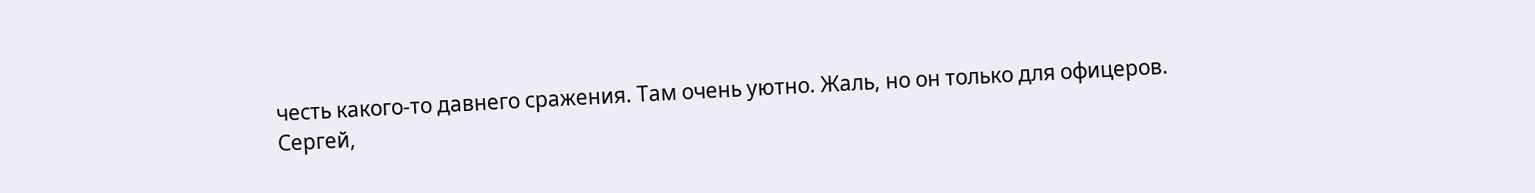честь какого-то давнего сражения. Там очень уютно. Жаль, но он только для офицеров.
Сергей,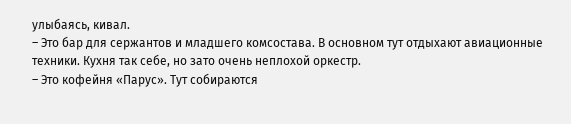улыбаясь, кивал.
– Это бар для сержантов и младшего комсостава. В основном тут отдыхают авиационные техники. Кухня так себе, но зато очень неплохой оркестр.
– Это кофейня «Парус». Тут собираются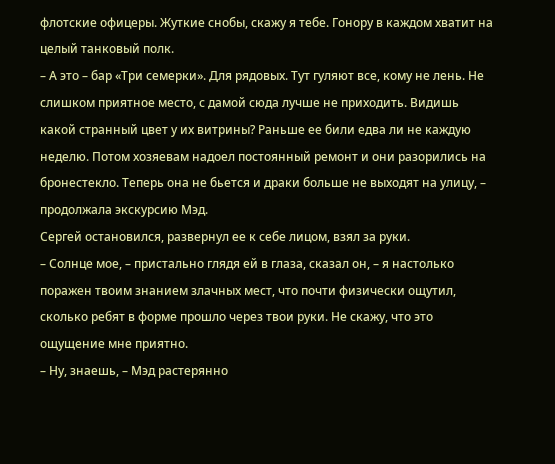флотские офицеры. Жуткие снобы, скажу я тебе. Гонору в каждом хватит на целый танковый полк.
– А это – бар «Три семерки». Для рядовых. Тут гуляют все, кому не лень. Не слишком приятное место, с дамой сюда лучше не приходить. Видишь какой странный цвет у их витрины? Раньше ее били едва ли не каждую неделю. Потом хозяевам надоел постоянный ремонт и они разорились на бронестекло. Теперь она не бьется и драки больше не выходят на улицу, – продолжала экскурсию Мэд.
Сергей остановился, развернул ее к себе лицом, взял за руки.
– Солнце мое, – пристально глядя ей в глаза, сказал он, – я настолько поражен твоим знанием злачных мест, что почти физически ощутил, сколько ребят в форме прошло через твои руки. Не скажу, что это ощущение мне приятно.
– Ну, знаешь, – Мэд растерянно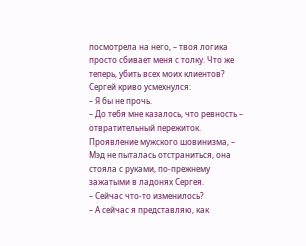посмотрела на него, – твоя логика просто сбивает меня с толку. Что же теперь, убить всех моих клиентов?
Сергей криво усмехнулся:
– Я бы не прочь.
– До тебя мне казалось, что ревность – отвратительный пережиток. Проявление мужского шовинизма, – Мэд не пыталась отстраниться, она стояла с руками, по-прежнему зажатыми в ладонях Сергея.
– Сейчас что-то изменилось?
– А сейчас я представляю, как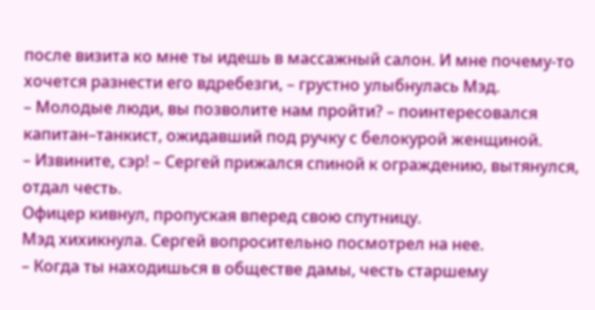после визита ко мне ты идешь в массажный салон. И мне почему-то хочется разнести его вдребезги, – грустно улыбнулась Мэд.
– Молодые люди, вы позволите нам пройти? – поинтересовался капитан–танкист, ожидавший под ручку с белокурой женщиной.
– Извините, сэр! – Сергей прижался спиной к ограждению, вытянулся, отдал честь.
Офицер кивнул, пропуская вперед свою спутницу.
Мэд хихикнула. Сергей вопросительно посмотрел на нее.
– Когда ты находишься в обществе дамы, честь старшему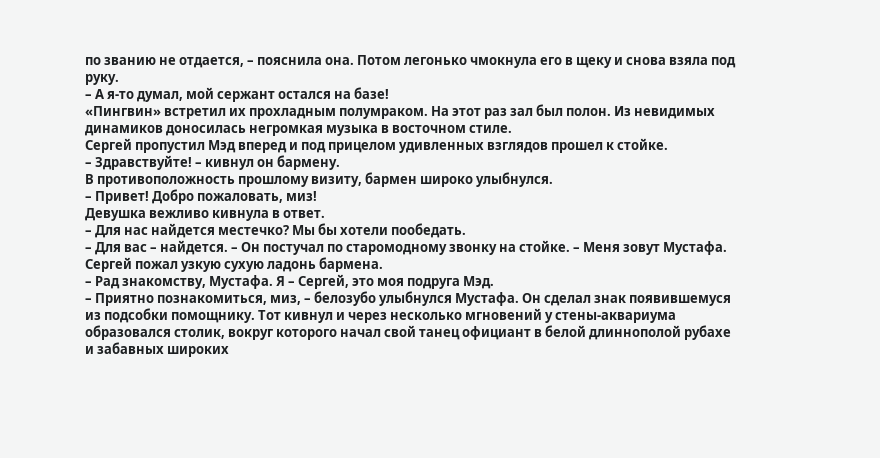по званию не отдается, – пояснила она. Потом легонько чмокнула его в щеку и снова взяла под руку.
– А я-то думал, мой сержант остался на базе!
«Пингвин» встретил их прохладным полумраком. На этот раз зал был полон. Из невидимых динамиков доносилась негромкая музыка в восточном стиле.
Сергей пропустил Мэд вперед и под прицелом удивленных взглядов прошел к стойке.
– Здравствуйте! – кивнул он бармену.
В противоположность прошлому визиту, бармен широко улыбнулся.
– Привет! Добро пожаловать, миз!
Девушка вежливо кивнула в ответ.
– Для нас найдется местечко? Мы бы хотели пообедать.
– Для вас – найдется. – Он постучал по старомодному звонку на стойке. – Меня зовут Мустафа.
Сергей пожал узкую сухую ладонь бармена.
– Рад знакомству, Мустафа. Я – Сергей, это моя подруга Мэд.
– Приятно познакомиться, миз, – белозубо улыбнулся Мустафа. Он сделал знак появившемуся из подсобки помощнику. Тот кивнул и через несколько мгновений у стены-аквариума образовался столик, вокруг которого начал свой танец официант в белой длиннополой рубахе и забавных широких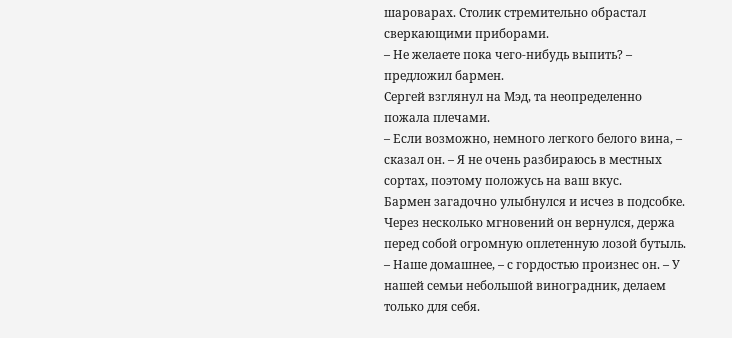шароварах. Столик стремительно обрастал сверкающими приборами.
– Не желаете пока чего-нибудь выпить? – предложил бармен.
Сергей взглянул на Мэд, та неопределенно пожала плечами.
– Если возможно, немного легкого белого вина, – сказал он. – Я не очень разбираюсь в местных сортах, поэтому положусь на ваш вкус.
Бармен загадочно улыбнулся и исчез в подсобке. Через несколько мгновений он вернулся, держа перед собой огромную оплетенную лозой бутыль.
– Наше домашнее, – с гордостью произнес он. – У нашей семьи небольшой виноградник, делаем только для себя.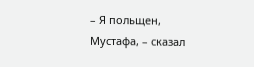– Я польщен, Мустафа, – сказал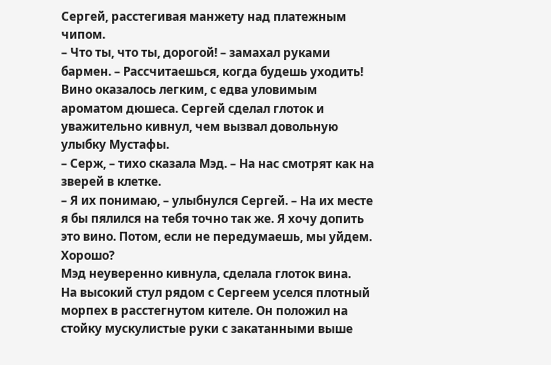Сергей, расстегивая манжету над платежным чипом.
– Что ты, что ты, дорогой! – замахал руками бармен. – Рассчитаешься, когда будешь уходить!
Вино оказалось легким, с едва уловимым ароматом дюшеса. Сергей сделал глоток и уважительно кивнул, чем вызвал довольную улыбку Мустафы.
– Серж, – тихо сказала Мэд. – На нас смотрят как на зверей в клетке.
– Я их понимаю, – улыбнулся Сергей. – На их месте я бы пялился на тебя точно так же. Я хочу допить это вино. Потом, если не передумаешь, мы уйдем. Хорошо?
Мэд неуверенно кивнула, сделала глоток вина.
На высокий стул рядом с Сергеем уселся плотный морпех в расстегнутом кителе. Он положил на стойку мускулистые руки с закатанными выше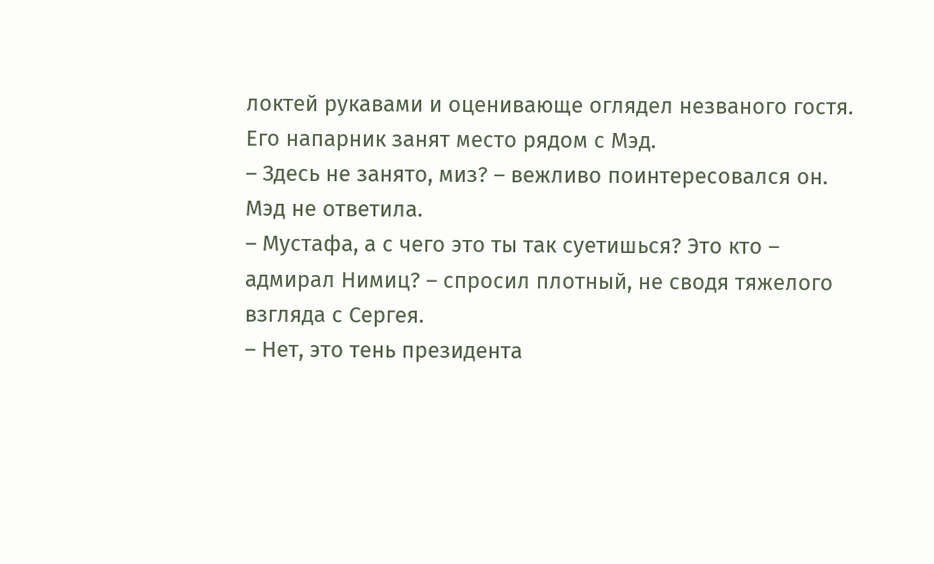локтей рукавами и оценивающе оглядел незваного гостя. Его напарник занят место рядом с Мэд.
– Здесь не занято, миз? – вежливо поинтересовался он.
Мэд не ответила.
– Мустафа, а с чего это ты так суетишься? Это кто – адмирал Нимиц? – спросил плотный, не сводя тяжелого взгляда с Сергея.
– Нет, это тень президента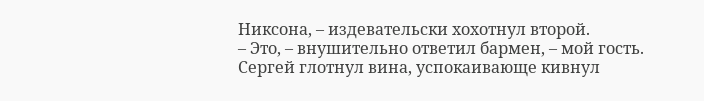Никсона, – издевательски хохотнул второй.
– Это, – внушительно ответил бармен, – мой гость.
Сергей глотнул вина, успокаивающе кивнул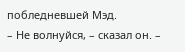побледневшей Мэд.
– Не волнуйся, – сказал он. –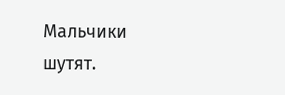Мальчики шутят.